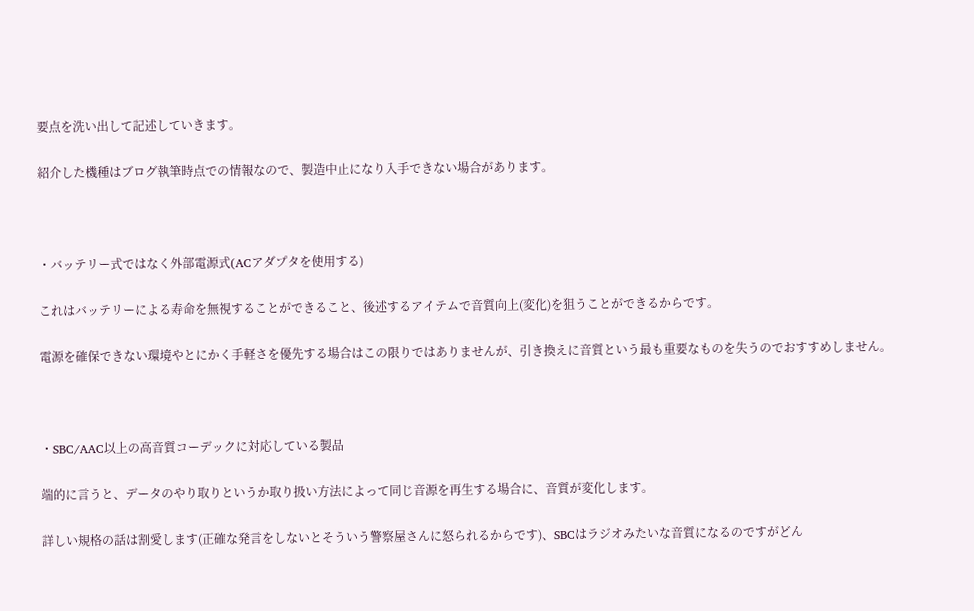要点を洗い出して記述していきます。

紹介した機種はブログ執筆時点での情報なので、製造中止になり入手できない場合があります。



・バッテリー式ではなく外部電源式(ACアダプタを使用する)

これはバッテリーによる寿命を無視することができること、後述するアイテムで音質向上(変化)を狙うことができるからです。

電源を確保できない環境やとにかく手軽さを優先する場合はこの限りではありませんが、引き換えに音質という最も重要なものを失うのでおすすめしません。



・SBC/AAC以上の高音質コーデックに対応している製品

端的に言うと、データのやり取りというか取り扱い方法によって同じ音源を再生する場合に、音質が変化します。

詳しい規格の話は割愛します(正確な発言をしないとそういう警察屋さんに怒られるからです)、SBCはラジオみたいな音質になるのですがどん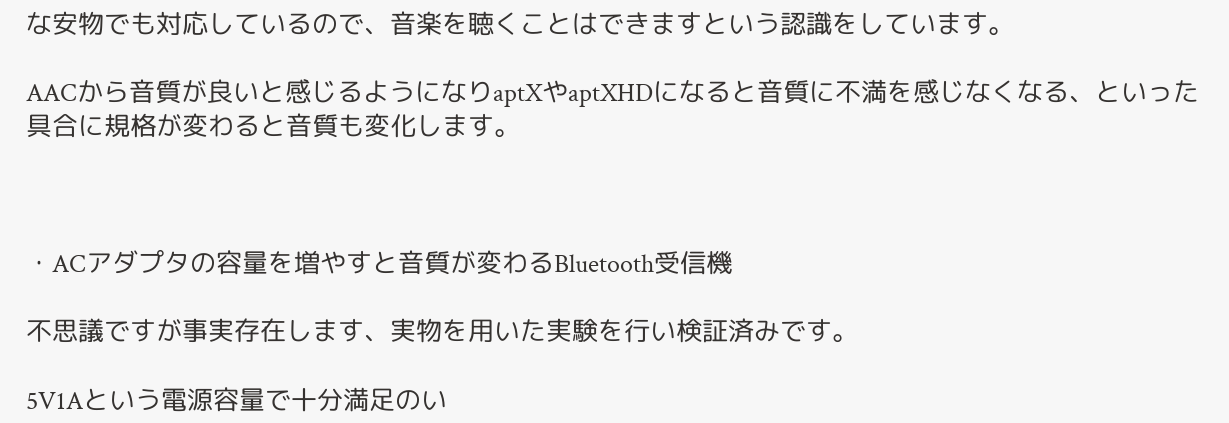な安物でも対応しているので、音楽を聴くことはできますという認識をしています。

AACから音質が良いと感じるようになりaptXやaptXHDになると音質に不満を感じなくなる、といった具合に規格が変わると音質も変化します。



・ACアダプタの容量を増やすと音質が変わるBluetooth受信機

不思議ですが事実存在します、実物を用いた実験を行い検証済みです。

5V1Aという電源容量で十分満足のい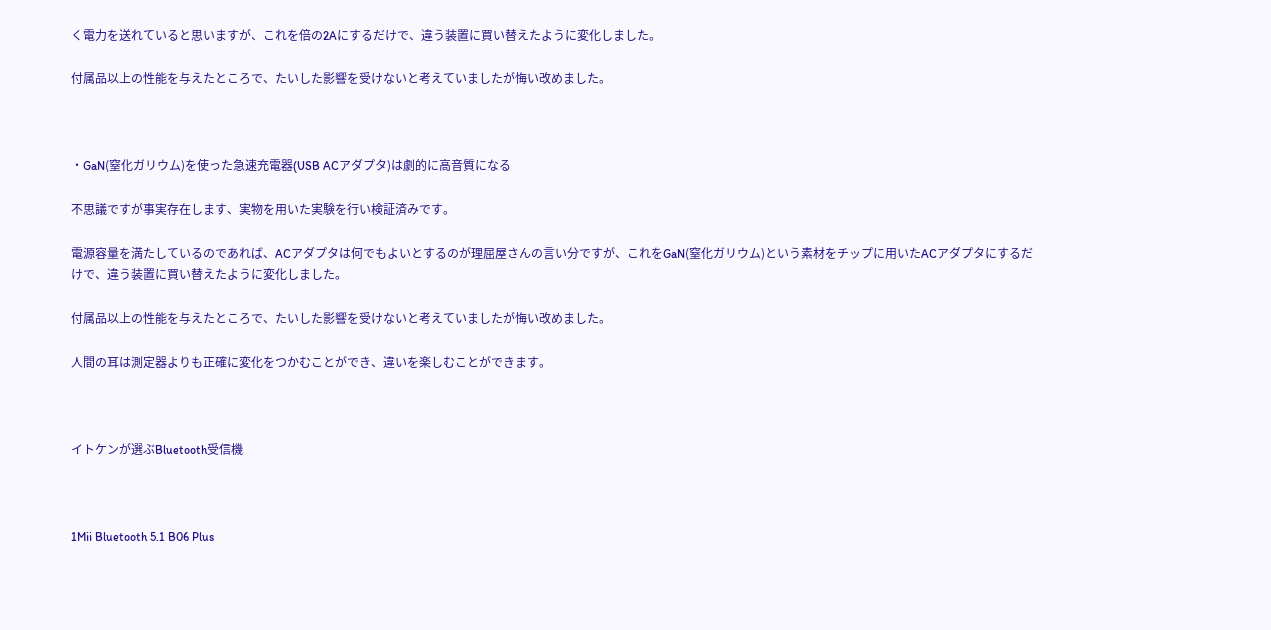く電力を送れていると思いますが、これを倍の2Aにするだけで、違う装置に買い替えたように変化しました。

付属品以上の性能を与えたところで、たいした影響を受けないと考えていましたが悔い改めました。



・GaN(窒化ガリウム)を使った急速充電器(USB ACアダプタ)は劇的に高音質になる

不思議ですが事実存在します、実物を用いた実験を行い検証済みです。

電源容量を満たしているのであれば、ACアダプタは何でもよいとするのが理屈屋さんの言い分ですが、これをGaN(窒化ガリウム)という素材をチップに用いたACアダプタにするだけで、違う装置に買い替えたように変化しました。

付属品以上の性能を与えたところで、たいした影響を受けないと考えていましたが悔い改めました。

人間の耳は測定器よりも正確に変化をつかむことができ、違いを楽しむことができます。



イトケンが選ぶBluetooth受信機



1Mii Bluetooth 5.1 B06 Plus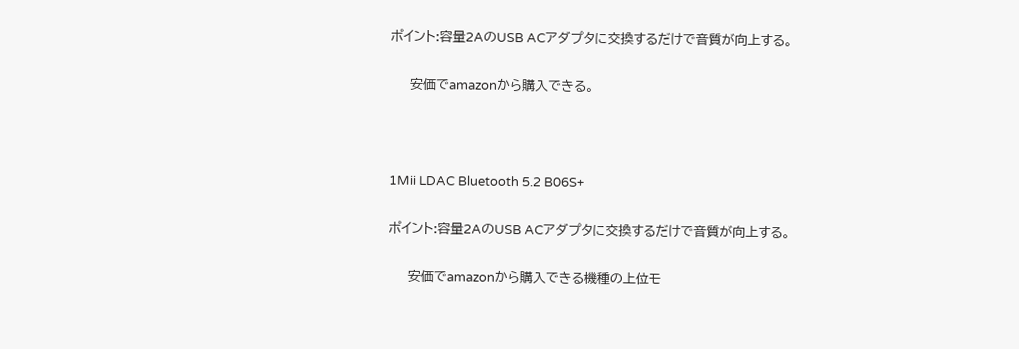ポイント:容量2AのUSB ACアダプタに交換するだけで音質が向上する。

     安価でamazonから購入できる。



1Mii LDAC Bluetooth 5.2 B06S+

ポイント:容量2AのUSB ACアダプタに交換するだけで音質が向上する。

     安価でamazonから購入できる機種の上位モ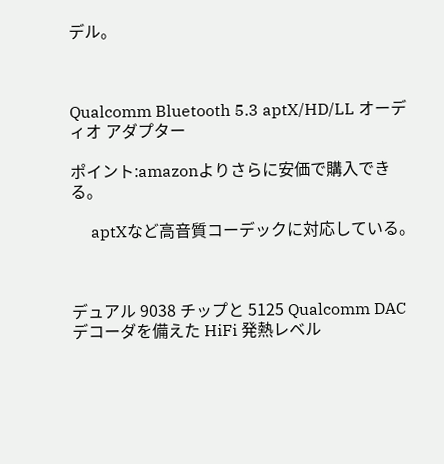デル。



Qualcomm Bluetooth 5.3 aptX/HD/LL オーディオ アダプター

ポイント:amazonよりさらに安価で購入できる。

     aptXなど高音質コーデックに対応している。



デュアル 9038 チップと 5125 Qualcomm DAC デコーダを備えた HiFi 発熱レベル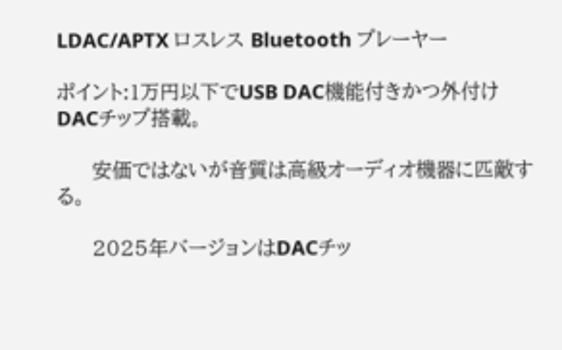LDAC/APTX ロスレス Bluetooth プレーヤー

ポイント:1万円以下でUSB DAC機能付きかつ外付けDACチップ搭載。

     安価ではないが音質は高級オーディオ機器に匹敵する。

     2025年バージョンはDACチッ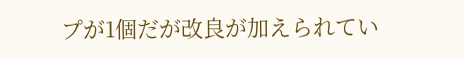プが1個だが改良が加えられてい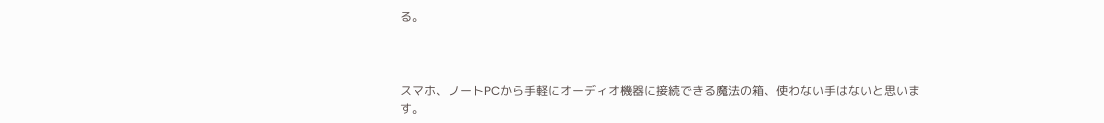る。



スマホ、ノートPCから手軽にオーディオ機器に接続できる魔法の箱、使わない手はないと思います。